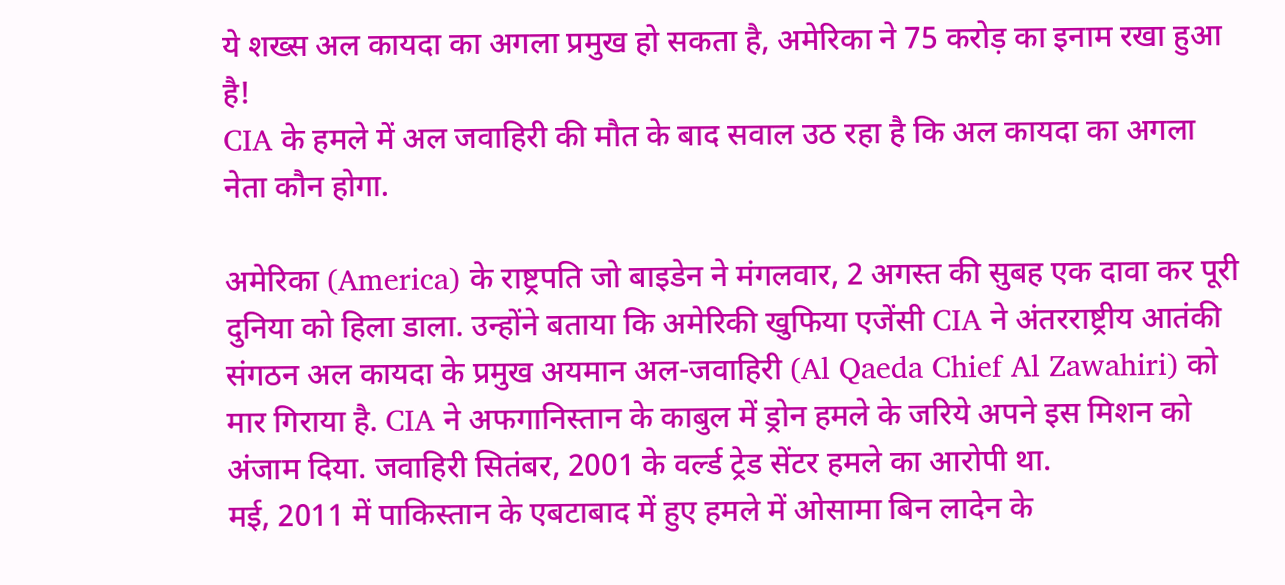ये शख्स अल कायदा का अगला प्रमुख हो सकता है, अमेरिका ने 75 करोड़ का इनाम रखा हुआ है!
CIA के हमले में अल जवाहिरी की मौत के बाद सवाल उठ रहा है कि अल कायदा का अगला नेता कौन होगा.

अमेरिका (America) के राष्ट्रपति जो बाइडेन ने मंगलवार, 2 अगस्त की सुबह एक दावा कर पूरी दुनिया को हिला डाला. उन्होंने बताया कि अमेरिकी खुफिया एजेंसी CIA ने अंतरराष्ट्रीय आतंकी संगठन अल कायदा के प्रमुख अयमान अल-जवाहिरी (Al Qaeda Chief Al Zawahiri) को मार गिराया है. CIA ने अफगानिस्तान के काबुल में ड्रोन हमले के जरिये अपने इस मिशन को अंजाम दिया. जवाहिरी सितंबर, 2001 के वर्ल्ड ट्रेड सेंटर हमले का आरोपी था.
मई, 2011 में पाकिस्तान के एबटाबाद में हुए हमले में ओसामा बिन लादेन के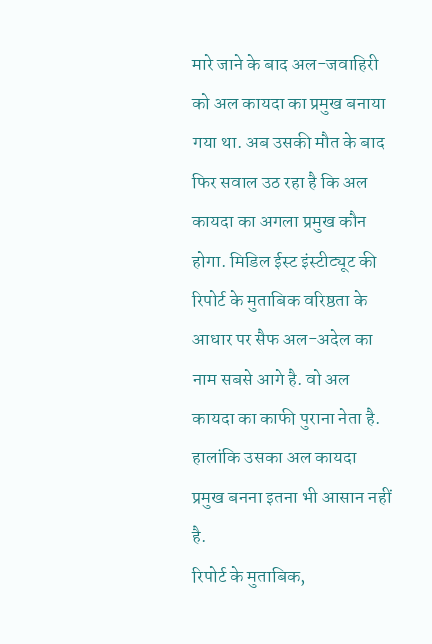मारे जाने के बाद अल-जवाहिरी को अल कायदा का प्रमुख बनाया गया था. अब उसकी मौत के बाद फिर सवाल उठ रहा है कि अल कायदा का अगला प्रमुख कौन होगा. मिडिल ईस्ट इंस्टीट्यूट की रिपोर्ट के मुताबिक वरिष्ठता के आधार पर सैफ अल-अदेल का नाम सबसे आगे है. वो अल कायदा का काफी पुराना नेता है. हालांकि उसका अल कायदा प्रमुख बनना इतना भी आसान नहीं है.
रिपोर्ट के मुताबिक,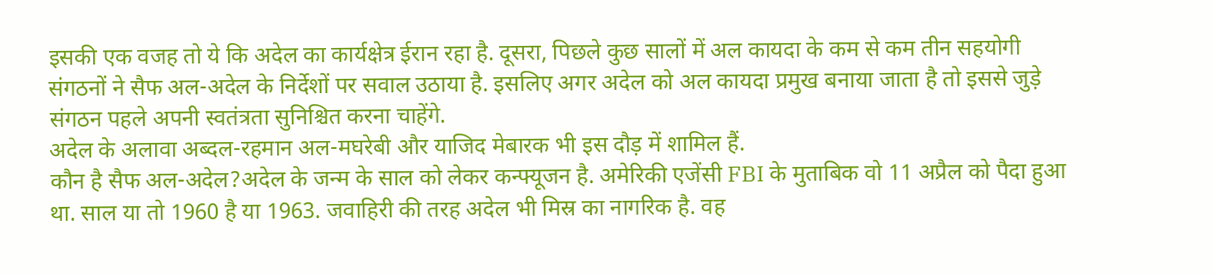इसकी एक वजह तो ये कि अदेल का कार्यक्षेत्र ईरान रहा है. दूसरा, पिछले कुछ सालों में अल कायदा के कम से कम तीन सहयोगी संगठनों ने सैफ अल-अदेल के निर्देशों पर सवाल उठाया है. इसलिए अगर अदेल को अल कायदा प्रमुख बनाया जाता है तो इससे जुड़े संगठन पहले अपनी स्वतंत्रता सुनिश्चित करना चाहेंगे.
अदेल के अलावा अब्दल-रहमान अल-मघरेबी और याजिद मेबारक भी इस दौड़ में शामिल हैं.
कौन है सैफ अल-अदेल?अदेल के जन्म के साल को लेकर कन्फ्यूजन है. अमेरिकी एजेंसी FBI के मुताबिक वो 11 अप्रैल को पैदा हुआ था. साल या तो 1960 है या 1963. जवाहिरी की तरह अदेल भी मिस्र का नागरिक है. वह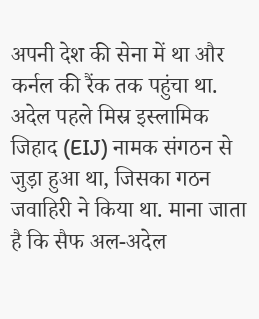अपनी देश की सेना में था और कर्नल की रैंक तक पहुंचा था. अदेल पहले मिस्र इस्लामिक जिहाद (EIJ) नामक संगठन से जुड़ा हुआ था, जिसका गठन जवाहिरी ने किया था. माना जाता है कि सैफ अल-अदेल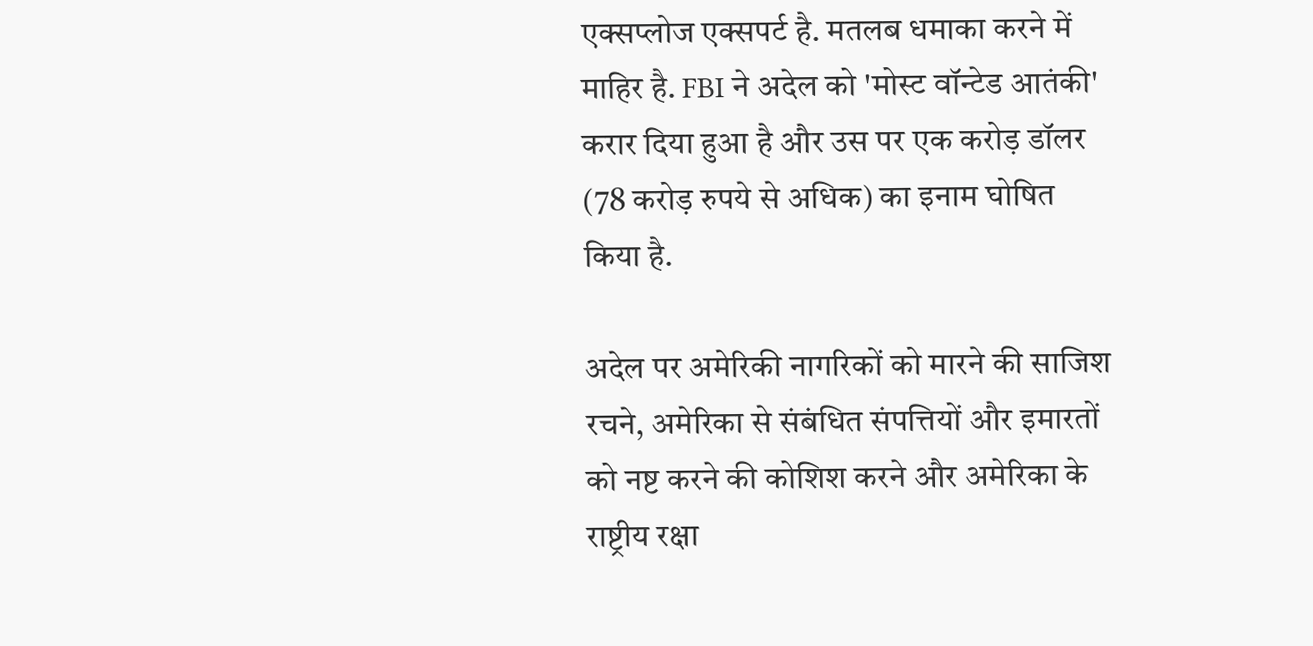एक्सप्लोज एक्सपर्ट है. मतलब धमाका करने में माहिर है. FBI ने अदेल को 'मोस्ट वॉन्टेड आतंकी' करार दिया हुआ है और उस पर एक करोड़ डॉलर (78 करोड़ रुपये से अधिक) का इनाम घोषित किया है.

अदेल पर अमेरिकी नागरिकों को मारने की साजिश रचने, अमेरिका से संबंधित संपत्तियों और इमारतों को नष्ट करने की कोशिश करने और अमेरिका के राष्ट्रीय रक्षा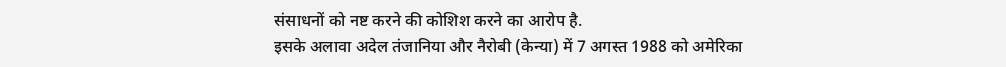संसाधनों को नष्ट करने की कोशिश करने का आरोप है.
इसके अलावा अदेल तंजानिया और नैरोबी (केन्या) में 7 अगस्त 1988 को अमेरिका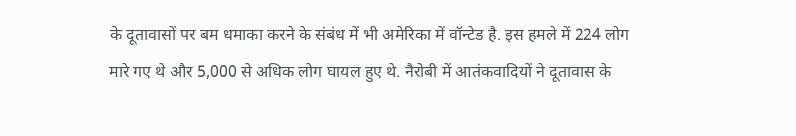के दूतावासों पर बम धमाका करने के संबंध में भी अमेरिका में वॉन्टेड है. इस हमले में 224 लोग मारे गए थे और 5,000 से अधिक लोग घायल हुए थे. नैरोबी में आतंकवादियों ने दूतावास के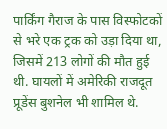पार्किंग गैराज के पास विस्फोटकों से भरे एक ट्रक को उड़ा दिया था, जिसमें 213 लोगों की मौत हुई थी. घायलों में अमेरिकी राजदूत प्रूडेंस बुशनेल भी शामिल थे.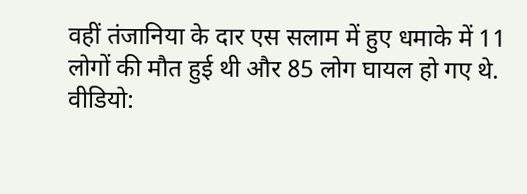वहीं तंजानिया के दार एस सलाम में हुए धमाके में 11 लोगों की मौत हुई थी और 85 लोग घायल हो गए थे.
वीडियो: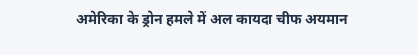अमेरिका के ड्रोन हमले में अल कायदा चीफ अयमान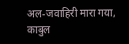अल-जवाहिरी मारा गया, काबुल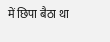में छिपा बैठा था